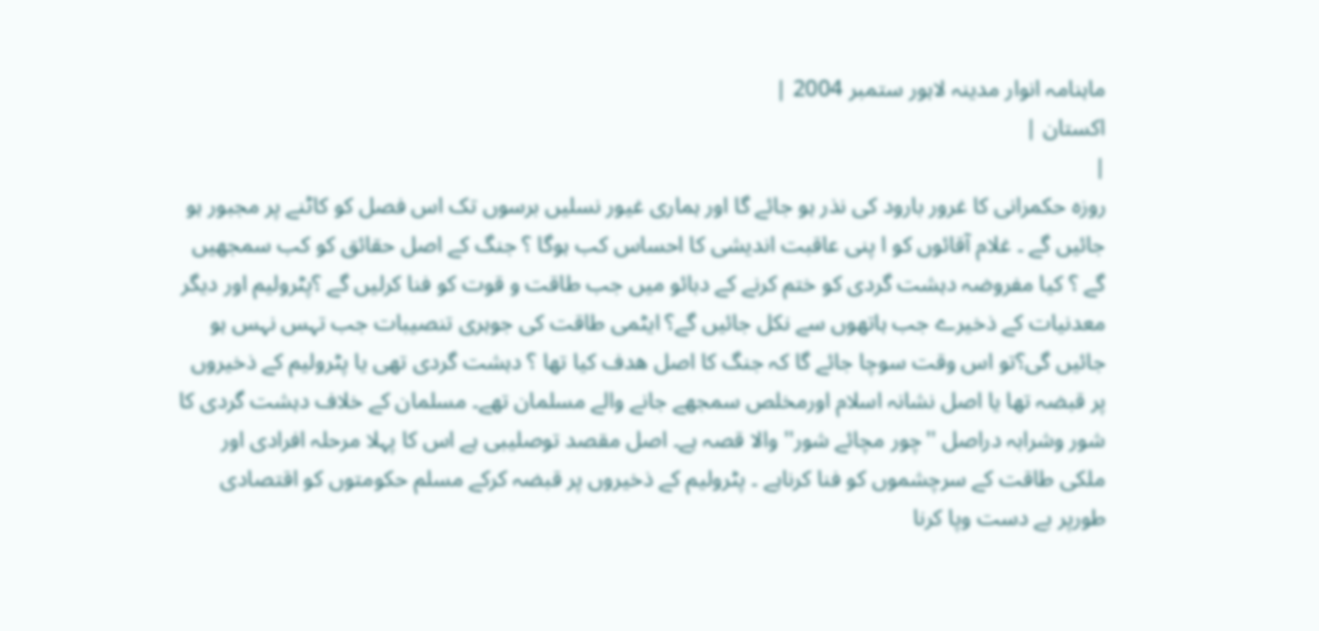ماہنامہ انوار مدینہ لاہور ستمبر 2004 |
اكستان |
|
روزہ حکمرانی کا غرور بارود کی نذر ہو جائے گا اور ہماری غیور نسلیں برسوں تک اس فصل کو کاٹنے پر مجبور ہو جائیں گے ۔ غلام آقائوں کو ا پنی عاقبت اندیشی کا احساس کب ہوگا ؟ جنگ کے اصل حقائق کو کب سمجھیں گے ؟ کیا مفروضہ دہشت گردی کو ختم کرنے کے دبائو میں جب طاقت و قوت کو فنا کرلیں گے ؟پٹرولیم اور دیگر معدنیات کے ذخیرے جب ہاتھوں سے نکل جائیں گے؟ ایٹمی طاقت کی جوہری تنصیبات جب تہس نہس ہو جائیں گی؟تو اس وقت سوچا جائے گا کہ جنگ کا اصل ھدف کیا تھا ؟ دہشت گردی تھی یا پٹرولیم کے ذخیروں پر قبضہ تھا یا اصل نشانہ اسلام اورمخلص سمجھے جانے والے مسلمان تھے۔ مسلمان کے خلاف دہشت گردی کا شور وشرابہ دراصل ''چور مچائے شور'' والا قصہ ہے۔ اصل مقصد توصلیبی ہے اس کا پہلا مرحلہ افرادی اور ملکی طاقت کے سرچشموں کو فنا کرناہے ۔ پٹرولیم کے ذخیروں پر قبضہ کرکے مسلم حکومتوں کو اقتصادی طورپر بے دست وپا کرنا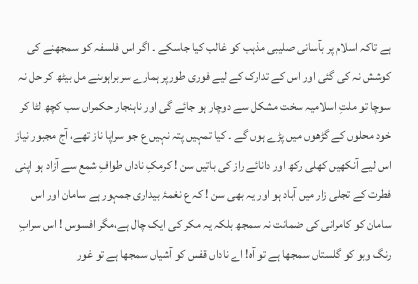ہے تاکہ اسلام پر بآسانی صلیبی مذہب کو غالب کیا جاسکے ۔ اگر اس فلسفہ کو سمجھنے کی کوشش نہ کی گئی اور اس کے تدارک کے لیے فوری طورپر ہمارے سربراہوںنے مل بیٹھ کر حل نہ سوچا تو ملتِ اسلامیہ سخت مشکل سے دوچار ہو جائے گی اور ناہنجار حکمراں سب کچھ لٹا کر خود محلوں کے گڑھوں میں پڑے ہوں گے ۔ کیا تمہیں پتہ نہیں ع جو سراپا ناز تھے، آج مجبور نیاز اس لیے آنکھیں کھلی رکھ اور دانائے راز کی باتیں سن ! کرمکِ ناداں طوافِ شمع سے آزاد ہو اپنی فطرت کے تجلی زار میں آباد ہو اور یہ بھی سن ! کہ ع نغمۂ بیداری جمہور ہے سامان اور اس سامان کو کامرانی کی ضمانت نہ سمجھ بلکہ یہ مکر کی ایک چال ہے،مگر افسوس ! اس سرابِ رنگ وبو کو گلستاں سمجھا ہے تو آہ! اے ناداں قفس کو آشیاں سمجھا ہے تو غور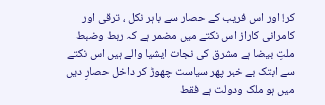کر! اور اس فریب کے حصار سے باہر نکل ، ترقی اور کامرانی کاراز اس نکتے میں مضمر ہے کہ ربط وضبط ملتِ بیضا ہے مشرق کی نجات ایشیا والے ہیں اس نکتے سے ابتک بے خبر پھر سیاست چھوڑ کر داخل حصارِ دیں میں ہو ملک ودولت ہے فقط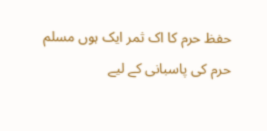حفظ حرم کا اک ثمر ایک ہوں مسلم حرم کی پاسبانی کے لیے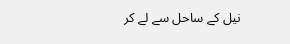نیل کے ساحل سے لے کر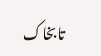تابخاک